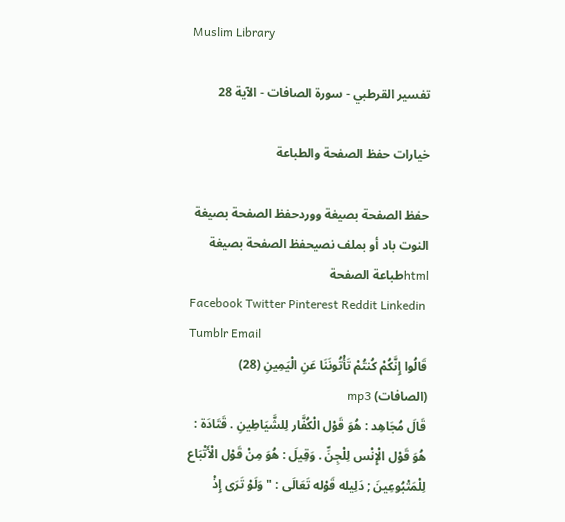Muslim Library

تفسير القرطبي - سورة الصافات - الآية 28

خيارات حفظ الصفحة والطباعة

حفظ الصفحة بصيغة ووردحفظ الصفحة بصيغة النوت باد أو بملف نصيحفظ الصفحة بصيغة htmlطباعة الصفحة
Facebook Twitter Pinterest Reddit Linkedin Tumblr Email
قَالُوا إِنَّكُمْ كُنتُمْ تَأْتُونَنَا عَنِ الْيَمِينِ (28) (الصافات) mp3
قَالَ مُجَاهِد : هُوَ قَوْل الْكُفَّار لِلشَّيَاطِينِ . قَتَادَة : هُوَ قَوْل الْإِنْس لِلْجِنِّ . وَقِيلَ : هُوَ مِنْ قَوْل الْأَتْبَاع لِلْمَتْبُوعِينَ ; دَلِيله قَوْله تَعَالَى : " وَلَوْ تَرَى إِذْ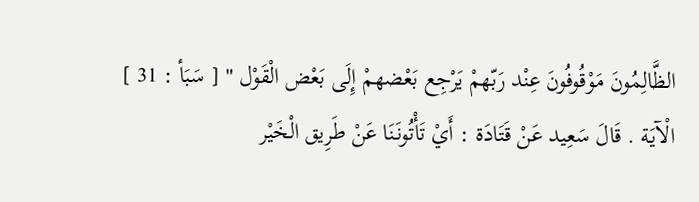الظَّالِمُونَ مَوْقُوفُونَ عِنْد رَبّهمْ يَرْجِع بَعْضهمْ إِلَى بَعْض الْقَوْل " [ سَبَأ : 31 ] الْآيَة . قَالَ سَعِيد عَنْ قَتَادَة : أَيْ تَأْتُونَنَا عَنْ طَرِيق الْخَيْر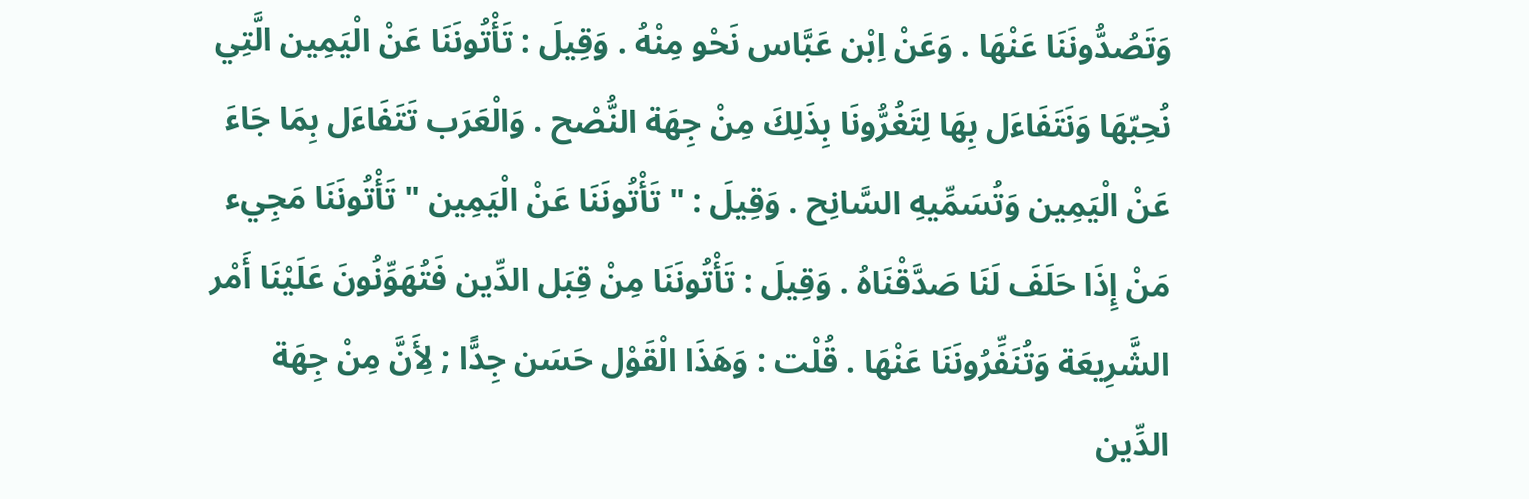وَتَصُدُّونَنَا عَنْهَا . وَعَنْ اِبْن عَبَّاس نَحْو مِنْهُ . وَقِيلَ : تَأْتُونَنَا عَنْ الْيَمِين الَّتِي نُحِبّهَا وَنَتَفَاءَل بِهَا لِتَغُرُّونَا بِذَلِكَ مِنْ جِهَة النُّصْح . وَالْعَرَب تَتَفَاءَل بِمَا جَاءَ عَنْ الْيَمِين وَتُسَمِّيهِ السَّانِح . وَقِيلَ : " تَأْتُونَنَا عَنْ الْيَمِين " تَأْتُونَنَا مَجِيء مَنْ إِذَا حَلَفَ لَنَا صَدَّقْنَاهُ . وَقِيلَ : تَأْتُونَنَا مِنْ قِبَل الدِّين فَتُهَوِّنُونَ عَلَيْنَا أَمْر الشَّرِيعَة وَتُنَفِّرُونَنَا عَنْهَا . قُلْت : وَهَذَا الْقَوْل حَسَن جِدًّا ; لِأَنَّ مِنْ جِهَة الدِّين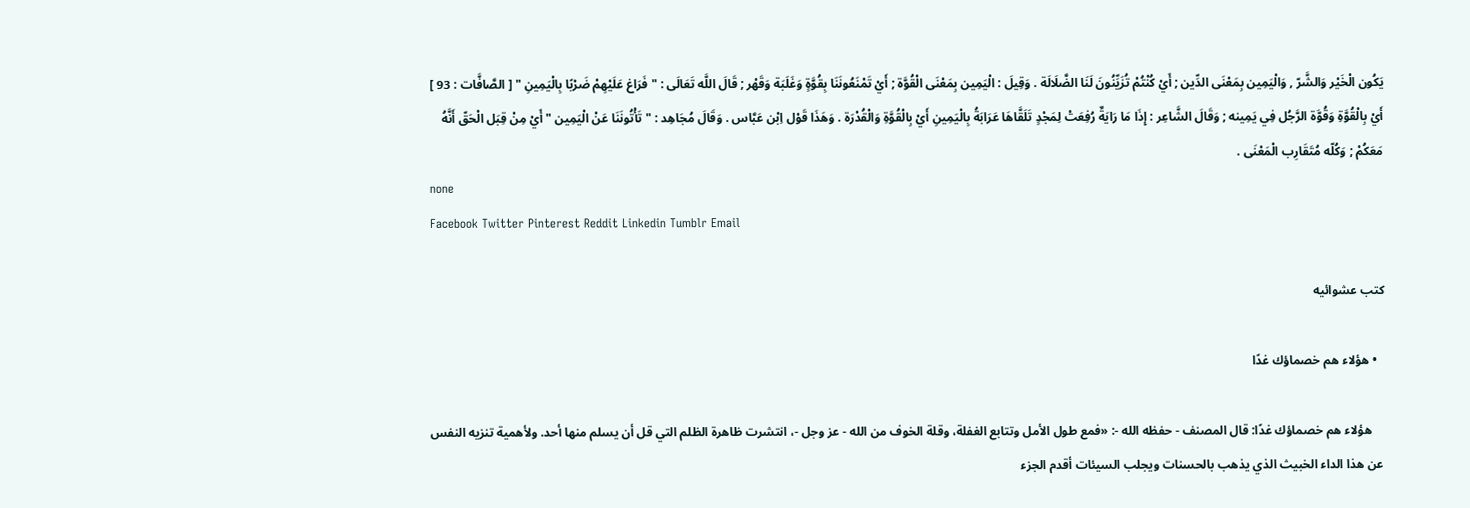يَكُون الْخَيْر وَالشَّرّ , وَالْيَمِين بِمَعْنَى الدِّين ; أَيْ كُنْتُمْ تُزَيِّنُونَ لَنَا الضَّلَالَة . وَقِيلَ : الْيَمِين بِمَعْنَى الْقُوَّة ; أَيْ تَمْنَعُونَنَا بِقُوَّةٍ وَغَلَبَة وَقَهْر ; قَالَ اللَّه تَعَالَى : " فَرَاغ عَلَيْهِمْ ضَرْبًا بِالْيَمِينِ " [ الصَّافَّات : 93 ] أَيْ بِالْقُوَّةِ وَقُوَّة الرَّجُل فِي يَمِينه ; وَقَالَ الشَّاعِر : إِذَا مَا رَايَةٌ رُفِعَتْ لِمَجْدٍ تَلَقَّاهَا عَرَابَةُ بِالْيَمِينِ أَيْ بِالْقُوَّةِ وَالْقُدْرَة . وَهَذَا قَوْل اِبْن عَبَّاس . وَقَالَ مُجَاهِد : " تَأْتُونَنَا عَنْ الْيَمِين " أَيْ مِنْ قِبَل الْحَقّ أَنَّهُ مَعَكُمْ ; وَكُلّه مُتَقَارِب الْمَعْنَى .
none
Facebook Twitter Pinterest Reddit Linkedin Tumblr Email

كتب عشوائيه

  • هؤلاء هم خصماؤك غدًا

    هؤلاء هم خصماؤك غدًا: قال المصنف - حفظه الله -: «فمع طول الأمل وتتابع الغفلة، وقلة الخوف من الله - عز وجل -، انتشرت ظاهرة الظلم التي قل أن يسلم منها أحد. ولأهمية تنزيه النفس عن هذا الداء الخبيث الذي يذهب بالحسنات ويجلب السيئات أقدم الجزء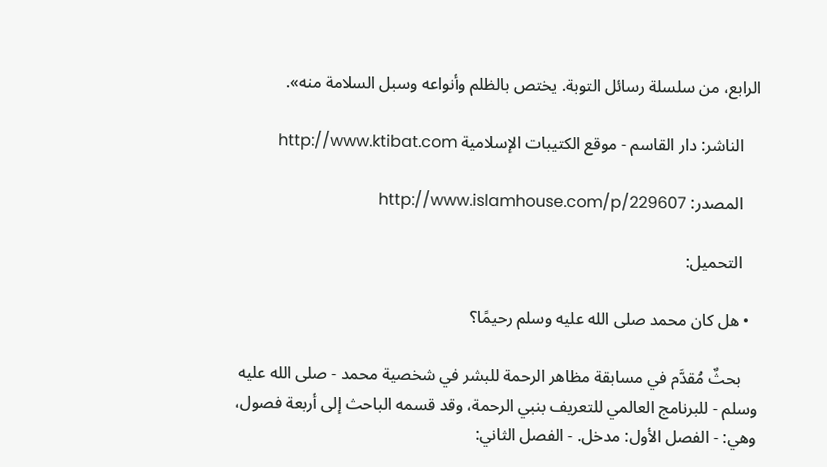الرابع، من سلسلة رسائل التوبة. يختص بالظلم وأنواعه وسبل السلامة منه».

    الناشر: دار القاسم - موقع الكتيبات الإسلامية http://www.ktibat.com

    المصدر: http://www.islamhouse.com/p/229607

    التحميل:

  • هل كان محمد صلى الله عليه وسلم رحيمًا؟

    بحثٌ مُقدَّم في مسابقة مظاهر الرحمة للبشر في شخصية محمد - صلى الله عليه وسلم - للبرنامج العالمي للتعريف بنبي الرحمة، وقد قسمه الباحث إلى أربعة فصول، وهي: - الفصل الأول: مدخل. - الفصل الثاني: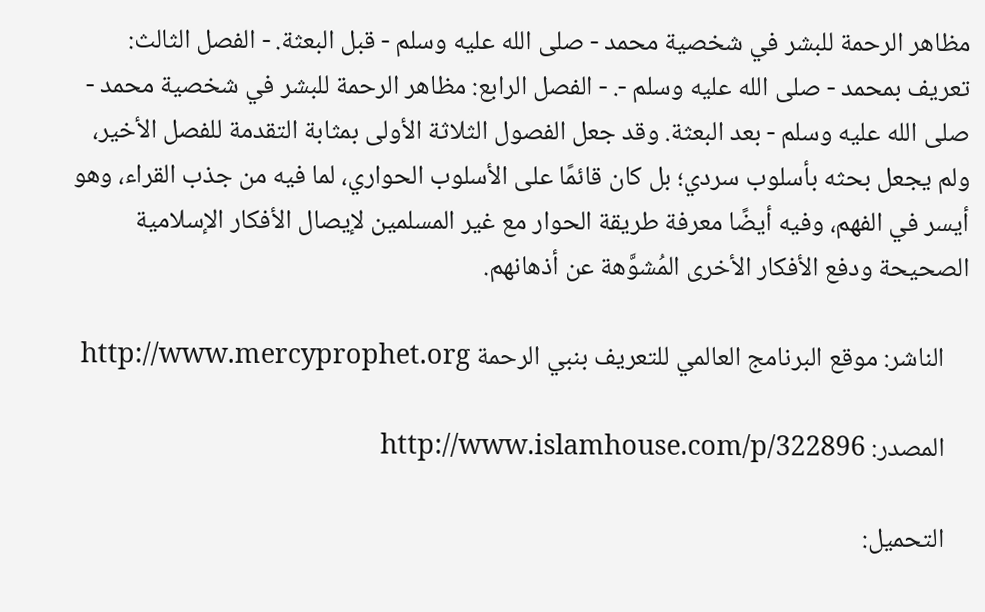مظاهر الرحمة للبشر في شخصية محمد - صلى الله عليه وسلم - قبل البعثة. - الفصل الثالث: تعريف بمحمد - صلى الله عليه وسلم -. - الفصل الرابع: مظاهر الرحمة للبشر في شخصية محمد - صلى الله عليه وسلم - بعد البعثة. وقد جعل الفصول الثلاثة الأولى بمثابة التقدمة للفصل الأخير، ولم يجعل بحثه بأسلوب سردي؛ بل كان قائمًا على الأسلوب الحواري، لما فيه من جذب القراء، وهو أيسر في الفهم، وفيه أيضًا معرفة طريقة الحوار مع غير المسلمين لإيصال الأفكار الإسلامية الصحيحة ودفع الأفكار الأخرى المُشوَّهة عن أذهانهم.

    الناشر: موقع البرنامج العالمي للتعريف بنبي الرحمة http://www.mercyprophet.org

    المصدر: http://www.islamhouse.com/p/322896

    التحميل: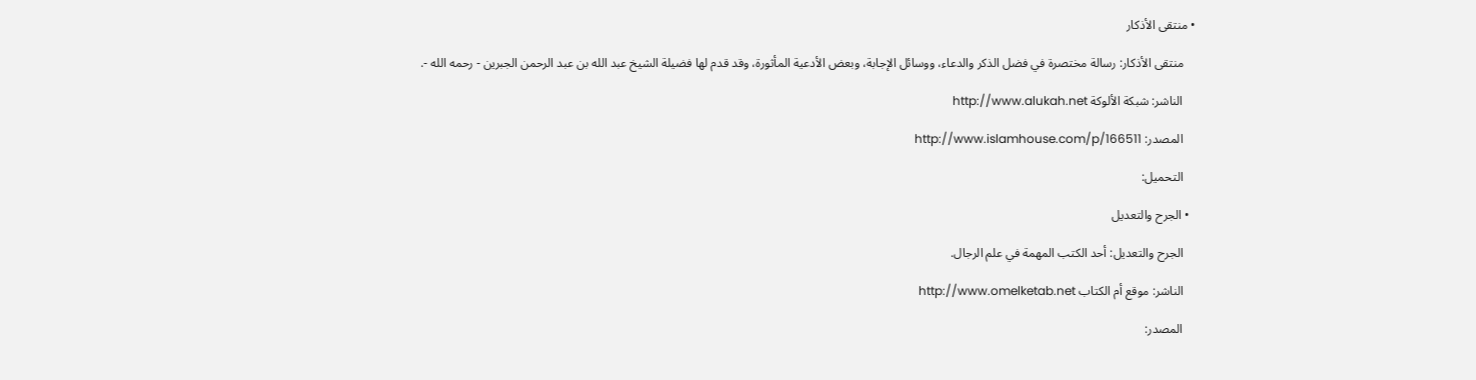• منتقى الأذكار

    منتقى الأذكار: رسالة مختصرة في فضل الذكر والدعاء، ووسائل الإجابة، وبعض الأدعية المأثورة، وقد قدم لها فضيلة الشيخ عبد الله بن عبد الرحمن الجبرين - رحمه الله -.

    الناشر: شبكة الألوكة http://www.alukah.net

    المصدر: http://www.islamhouse.com/p/166511

    التحميل:

  • الجرح والتعديل

    الجرح والتعديل: أحد الكتب المهمة في علم الرجال.

    الناشر: موقع أم الكتاب http://www.omelketab.net

    المصدر: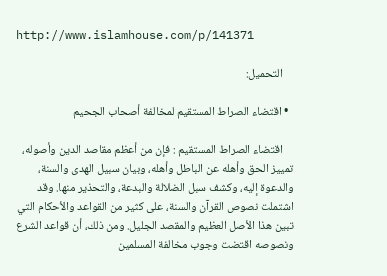http://www.islamhouse.com/p/141371

    التحميل:

  • اقتضاء الصراط المستقيم لمخالفة أصحاب الجحيم

    اقتضاء الصراط المستقيم : فإن من أعظم مقاصد الدين وأصوله، تمييز الحق وأهله عن الباطل وأهله، وبيان سبيل الهدى والسنة، والدعوة إليه، وكشف سبل الضلالة والبدعة، والتحذير منها. وقد اشتملت نصوص القرآن والسنة، على كثير من القواعد والأحكام التي تبين هذا الأصل العظيم والمقصد الجليل. ومن ذلك، أن قواعد الشرع ونصوصه اقتضت وجوب مخالفة المسلمين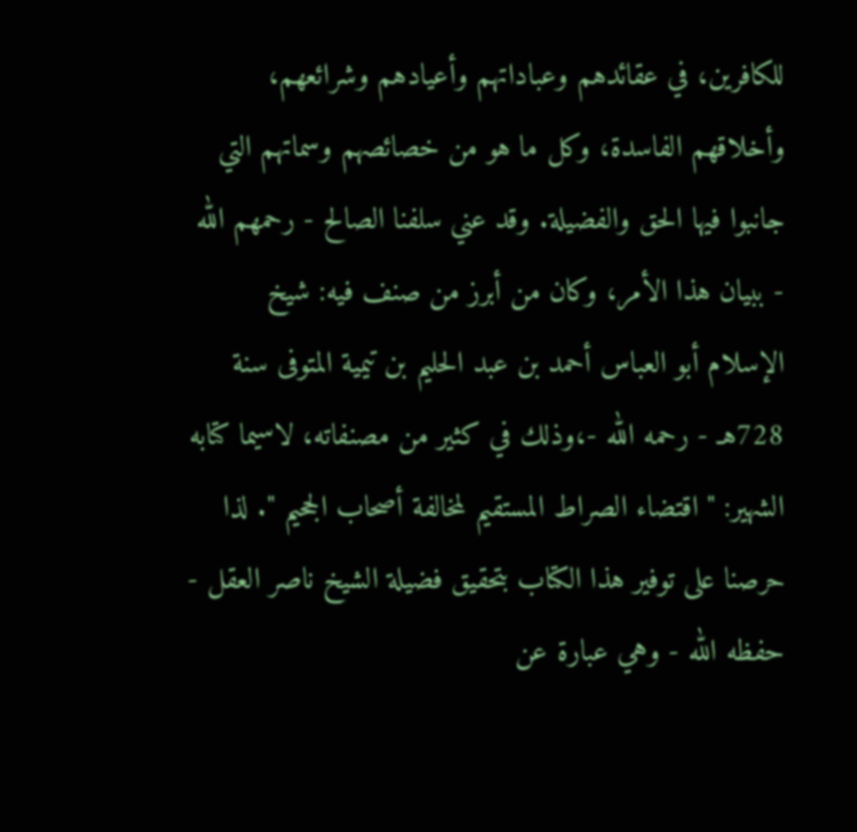للكافرين، في عقائدهم وعباداتهم وأعيادهم وشرائعهم، وأخلاقهم الفاسدة، وكل ما هو من خصائصهم وسماتهم التي جانبوا فيها الحق والفضيلة. وقد عني سلفنا الصالح - رحمهم الله - ببيان هذا الأمر، وكان من أبرز من صنف فيه: شيخ الإسلام أبو العباس أحمد بن عبد الحليم بن تيمية المتوفى سنة 728هـ - رحمه الله -،وذلك في كثير من مصنفاته، لاسيما كتابه الشهير: " اقتضاء الصراط المستقيم لمخالفة أصحاب الجحيم ". لذا حرصنا على توفير هذا الكتاب بتحقيق فضيلة الشيخ ناصر العقل - حفظه الله - وهي عبارة عن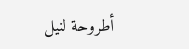أطروحة لنيل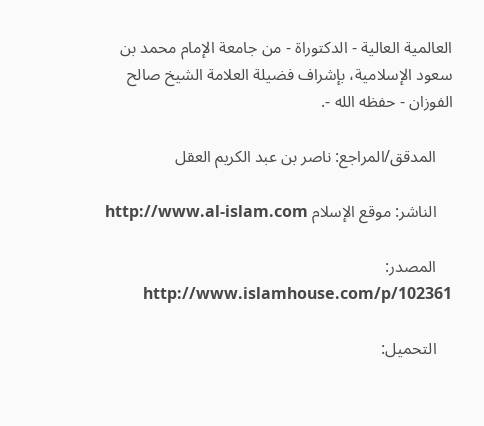العالمية العالية - الدكتوراة - من جامعة الإمام محمد بن سعود الإسلامية، بإشراف فضيلة العلامة الشيخ صالح الفوزان - حفظه الله -.

    المدقق/المراجع: ناصر بن عبد الكريم العقل

    الناشر: موقع الإسلام http://www.al-islam.com

    المصدر: http://www.islamhouse.com/p/102361

    التحميل: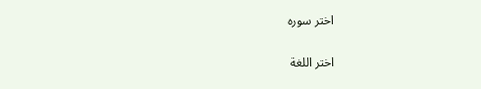اختر سوره

اختر اللغة